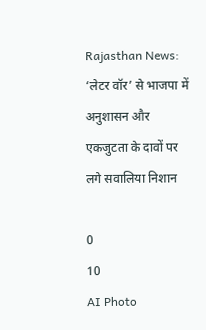Rajasthan News: ‘लेटर वॉर’ से भाजपा में अनुशासन और एकजुटता के दावों पर लगे सवालिया निशान

0
10
AI Photo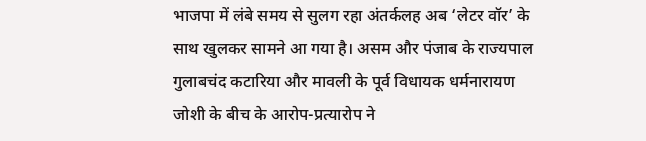भाजपा में लंबे समय से सुलग रहा अंतर्कलह अब ‘लेटर वॉर’ के साथ खुलकर सामने आ गया है। असम और पंजाब के राज्यपाल गुलाबचंद कटारिया और मावली के पूर्व विधायक धर्मनारायण जोशी के बीच के आरोप-प्रत्यारोप ने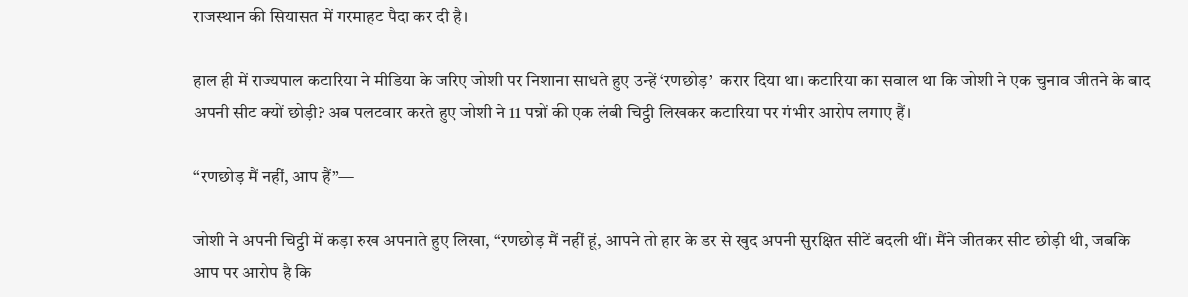राजस्थान की सियासत में गरमाहट पैदा कर दी है।

हाल ही में राज्यपाल कटारिया ने मीडिया के जरिए जोशी पर निशाना साधते हुए उन्हें ‘रणछोड़’  करार दिया था। कटारिया का सवाल था कि जोशी ने एक चुनाव जीतने के बाद अपनी सीट क्यों छोड़ी? अब पलटवार करते हुए जोशी ने 11 पन्नों की एक लंबी चिट्ठी लिखकर कटारिया पर गंभीर आरोप लगाए हैं।

“रणछोड़ मैं नहीं, आप हैं”—

जोशी ने अपनी चिट्ठी में कड़ा रुख अपनाते हुए लिखा, “रणछोड़ मैं नहीं हूं, आपने तो हार के डर से खुद अपनी सुरक्षित सीटें बदली थीं। मैंने जीतकर सीट छोड़ी थी, जबकि आप पर आरोप है कि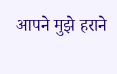आपने मुझे हराने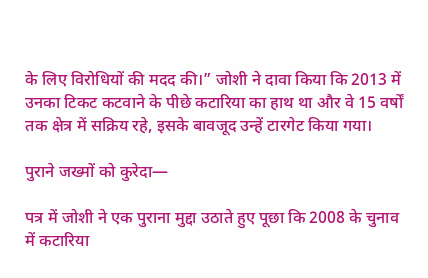के लिए विरोधियों की मदद की।” जोशी ने दावा किया कि 2013 में उनका टिकट कटवाने के पीछे कटारिया का हाथ था और वे 15 वर्षों तक क्षेत्र में सक्रिय रहे, इसके बावजूद उन्हें टारगेट किया गया।

पुराने जख्मों को कुरेदा—

पत्र में जोशी ने एक पुराना मुद्दा उठाते हुए पूछा कि 2008 के चुनाव में कटारिया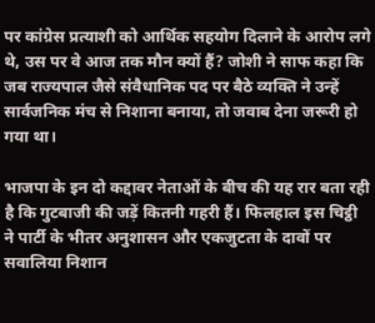पर कांग्रेस प्रत्याशी को आर्थिक सहयोग दिलाने के आरोप लगे थे, उस पर वे आज तक मौन क्यों हैं? जोशी ने साफ कहा कि जब राज्यपाल जैसे संवैधानिक पद पर बैठे व्यक्ति ने उन्हें सार्वजनिक मंच से निशाना बनाया, तो जवाब देना जरूरी हो गया था।

भाजपा के इन दो कद्दावर नेताओं के बीच की यह रार बता रही है कि गुटबाजी की जड़ें कितनी गहरी हैं। फिलहाल इस चिट्ठी ने पार्टी के भीतर अनुशासन और एकजुटता के दावों पर सवालिया निशान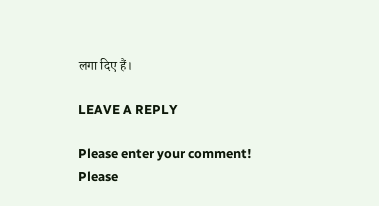लगा दिए हैं।

LEAVE A REPLY

Please enter your comment!
Please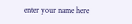enter your name here